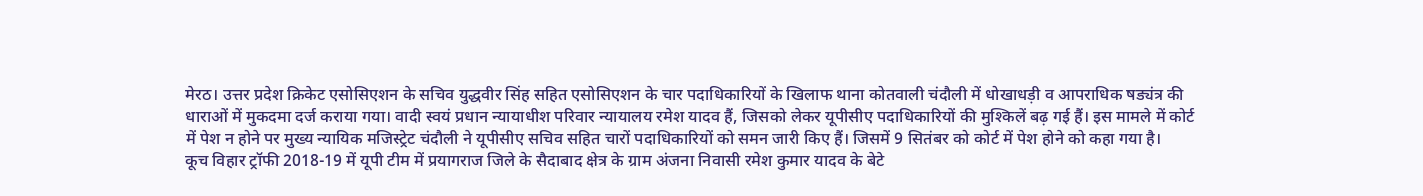मेरठ। उत्तर प्रदेश क्रिकेट एसोसिएशन के सचिव युद्धवीर सिंह सहित एसोसिएशन के चार पदाधिकारियों के खिलाफ थाना कोतवाली चंदौली में धोखाधड़ी व आपराधिक षड्यंत्र की धाराओं में मुकदमा दर्ज कराया गया। वादी स्वयं प्रधान न्यायाधीश परिवार न्यायालय रमेश यादव हैं, जिसको लेकर यूपीसीए पदाधिकारियों की मुश्किलें बढ़ गई हैं। इस मामले में कोर्ट में पेश न होने पर मुख्य न्यायिक मजिस्ट्रेट चंदौली ने यूपीसीए सचिव सहित चारों पदाधिकारियों को समन जारी किए हैं। जिसमें 9 सितंबर को कोर्ट में पेश होने को कहा गया है।
कूच विहार ट्रॉफी 2018-19 में यूपी टीम में प्रयागराज जिले के सैदाबाद क्षेत्र के ग्राम अंजना निवासी रमेश कुमार यादव के बेटे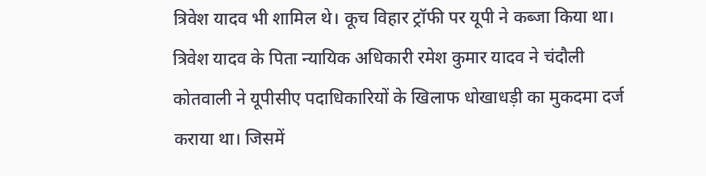त्रिवेश यादव भी शामिल थे। कूच विहार ट्रॉफी पर यूपी ने कब्जा किया था। त्रिवेश यादव के पिता न्यायिक अधिकारी रमेश कुमार यादव ने चंदौली कोतवाली ने यूपीसीए पदाधिकारियों के खिलाफ धोखाधड़ी का मुकदमा दर्ज कराया था। जिसमें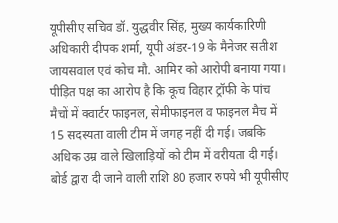यूपीसीए सचिव डॉ. युद्धवीर सिंह, मुख्य कार्यकारिणी अधिकारी दीपक शर्मा, यूपी अंडर-19 के मैनेजर सतीश जायसवाल एवं कोच मौ. आमिर को आरोपी बनाया गया। पीड़ित पक्ष का आरोप है कि कूच विहार ट्रॉफी के पांच मैचों में क्वार्टर फाइनल, सेमीफाइनल व फाइनल मैच में 15 सदस्यता वाली टीम में जगह नहीं दी गई। जबकि अधिक उम्र वाले खिलाड़ियों को टीम में वरीयता दी गई। बोर्ड द्वारा दी जाने वाली राशि 80 हजार रुपये भी यूपीसीए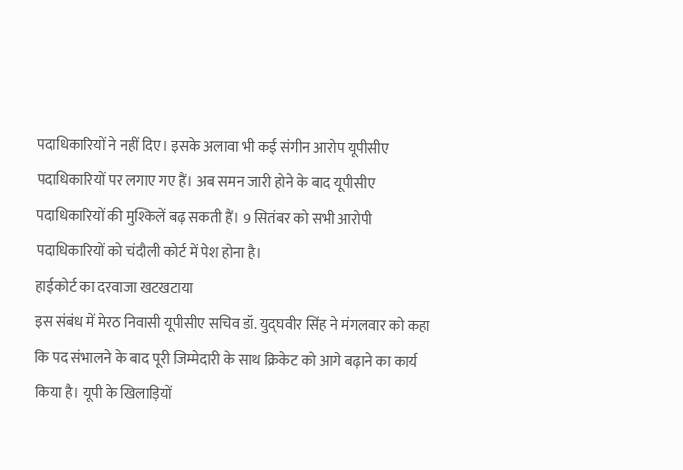पदाधिकारियों ने नहीं दिए। इसके अलावा भी कई संगीन आरोप यूपीसीए पदाधिकारियों पर लगाए गए हैं। अब समन जारी होने के बाद यूपीसीए पदाधिकारियों की मुश्किलें बढ़ सकती हैं। 9 सितंबर को सभी आरोपी पदाधिकारियों को चंदौली कोर्ट में पेश होना है।
हाईकोर्ट का दरवाजा खटखटाया
इस संबंध में मेरठ निवासी यूपीसीए सचिव डॉ. युद्घवीर सिंह ने मंगलवार को कहा कि पद संभालने के बाद पूरी जिम्मेदारी के साथ क्रिकेट को आगे बढ़ाने का कार्य किया है। यूपी के खिलाड़ियों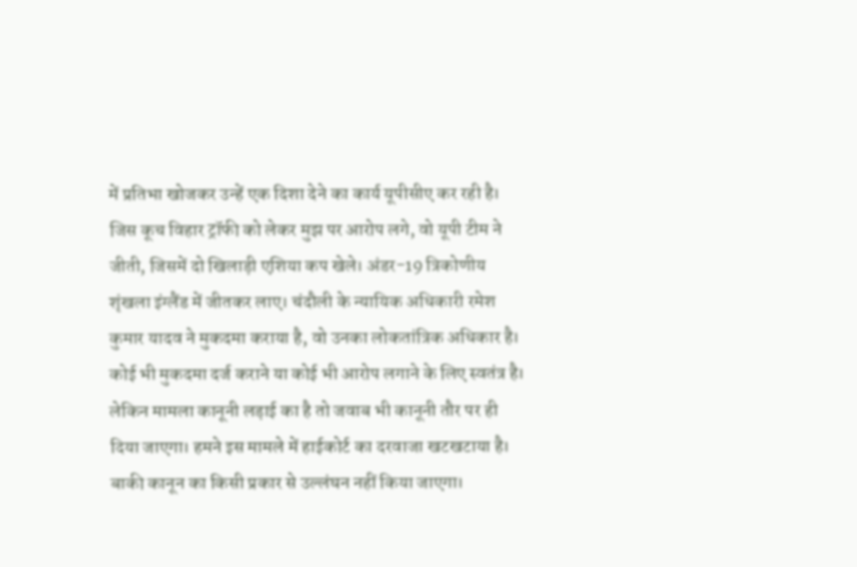में प्रतिभा खोजकर उन्हें एक दिशा देने का कार्य यूपीसीए कर रही है। जिस कूच विहार ट्रॉफी को लेकर मुझ पर आरोप लगे, वो यूपी टीम ने जीती, जिसमें दो खिलाड़ी एशिया कप खेले। अंडर-19 त्रिकोणीय शृंखला इंग्लैंड में जीतकर लाए। चंदौली के न्यायिक अधिकारी रमेश कुमार यादव ने मुकदमा कराया है, वो उनका लोकतांत्रिक अधिकार है। कोई भी मुकदमा दर्ज कराने या कोई भी आरोप लगाने के लिए स्वतंत्र है। लेकिन मामला कानूनी लड़ाई का है तो जवाब भी कानूनी तौर पर ही दिया जाएगा। हमने इस मामले में हाईकोर्ट का दरवाजा खटखटाया है। बाकी कानून का किसी प्रकार से उल्लंघन नहीं किया जाएगा।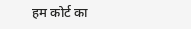हम कोर्ट का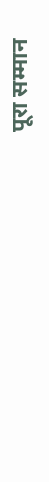पूरा सम्मान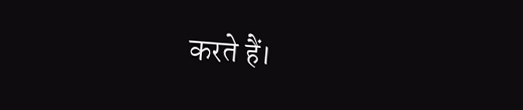करते हैं।